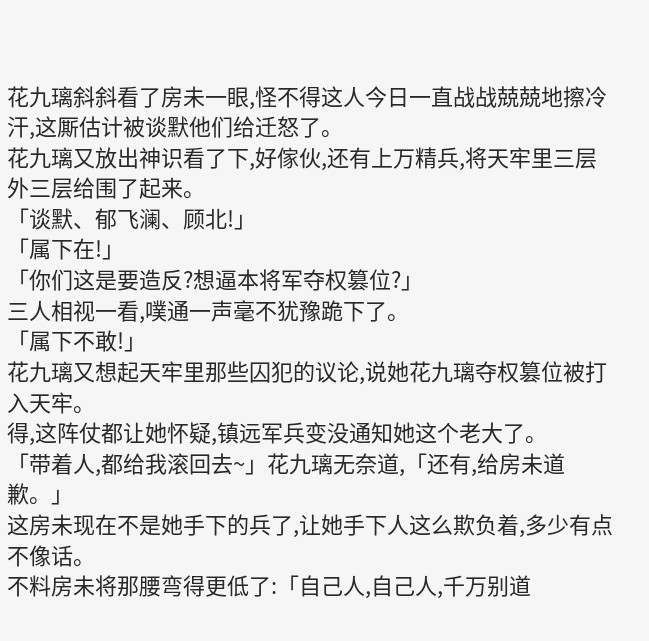花九璃斜斜看了房未一眼,怪不得这人今日一直战战兢兢地擦冷汗,这厮估计被谈默他们给迁怒了。
花九璃又放出神识看了下,好傢伙,还有上万精兵,将天牢里三层外三层给围了起来。
「谈默、郁飞澜、顾北!」
「属下在!」
「你们这是要造反?想逼本将军夺权篡位?」
三人相视一看,噗通一声毫不犹豫跪下了。
「属下不敢!」
花九璃又想起天牢里那些囚犯的议论,说她花九璃夺权篡位被打入天牢。
得,这阵仗都让她怀疑,镇远军兵变没通知她这个老大了。
「带着人,都给我滚回去~」花九璃无奈道,「还有,给房未道歉。」
这房未现在不是她手下的兵了,让她手下人这么欺负着,多少有点不像话。
不料房未将那腰弯得更低了:「自己人,自己人,千万别道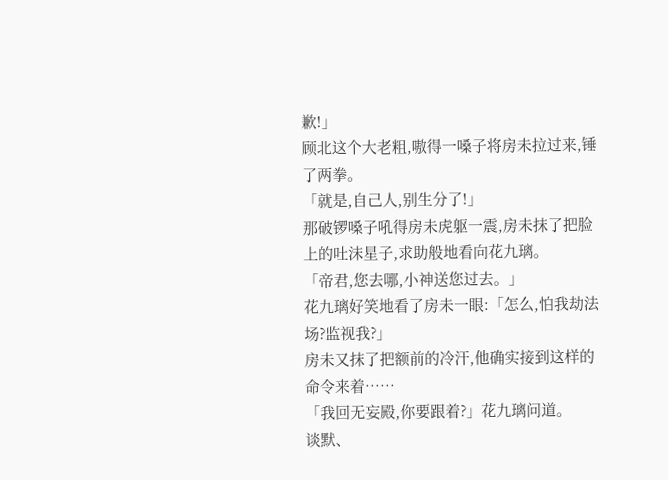歉!」
顾北这个大老粗,嗷得一嗓子将房未拉过来,锤了两拳。
「就是,自己人,别生分了!」
那破锣嗓子吼得房未虎躯一震,房未抹了把脸上的吐沫星子,求助般地看向花九璃。
「帝君,您去哪,小神送您过去。」
花九璃好笑地看了房未一眼:「怎么,怕我劫法场?监视我?」
房未又抹了把额前的冷汗,他确实接到这样的命令来着……
「我回无妄殿,你要跟着?」花九璃问道。
谈默、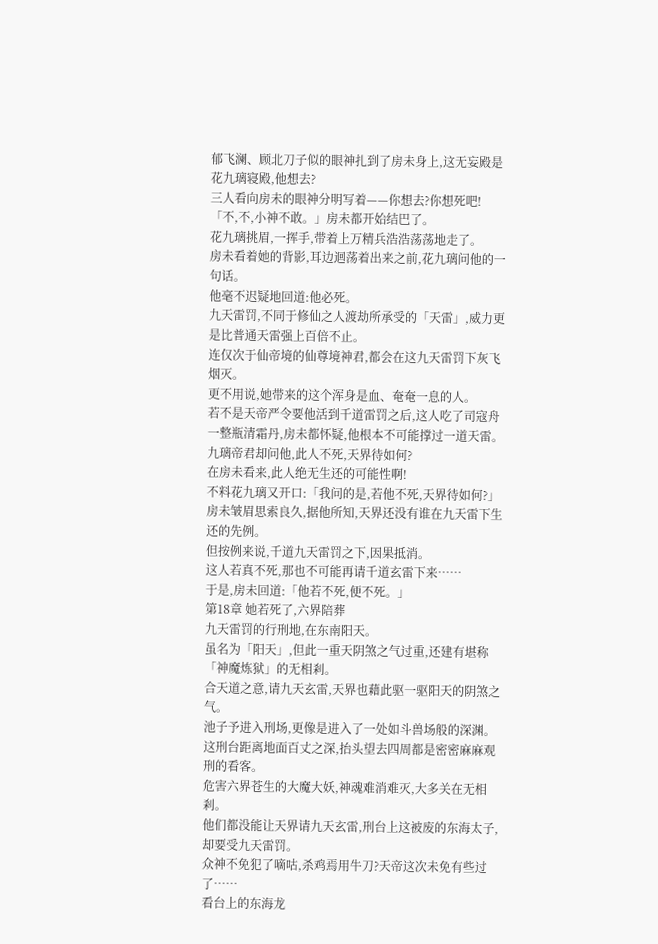郁飞澜、顾北刀子似的眼神扎到了房未身上,这无妄殿是花九璃寝殿,他想去?
三人看向房未的眼神分明写着——你想去?你想死吧!
「不,不,小神不敢。」房未都开始结巴了。
花九璃挑眉,一挥手,带着上万精兵浩浩荡荡地走了。
房未看着她的背影,耳边迴荡着出来之前,花九璃问他的一句话。
他毫不迟疑地回道:他必死。
九天雷罚,不同于修仙之人渡劫所承受的「天雷」,威力更是比普通天雷强上百倍不止。
连仅次于仙帝境的仙尊境神君,都会在这九天雷罚下灰飞烟灭。
更不用说,她带来的这个浑身是血、奄奄一息的人。
若不是天帝严令要他活到千道雷罚之后,这人吃了司寇舟一整瓶清霜丹,房未都怀疑,他根本不可能撑过一道天雷。
九璃帝君却问他,此人不死,天界待如何?
在房未看来,此人绝无生还的可能性啊!
不料花九璃又开口:「我问的是,若他不死,天界待如何?」
房未皱眉思索良久,据他所知,天界还没有谁在九天雷下生还的先例。
但按例来说,千道九天雷罚之下,因果抵消。
这人若真不死,那也不可能再请千道玄雷下来……
于是,房未回道:「他若不死,便不死。」
第18章 她若死了,六界陪葬
九天雷罚的行刑地,在东南阳天。
虽名为「阳天」,但此一重天阴煞之气过重,还建有堪称「神魔炼狱」的无相剎。
合天道之意,请九天玄雷,天界也藉此驱一驱阳天的阴煞之气。
池子予进入刑场,更像是进入了一处如斗兽场般的深渊。
这刑台距离地面百丈之深,抬头望去四周都是密密麻麻观刑的看客。
危害六界苍生的大魔大妖,神魂难消难灭,大多关在无相剎。
他们都没能让天界请九天玄雷,刑台上这被废的东海太子,却要受九天雷罚。
众神不免犯了嘀咕,杀鸡焉用牛刀?天帝这次未免有些过了……
看台上的东海龙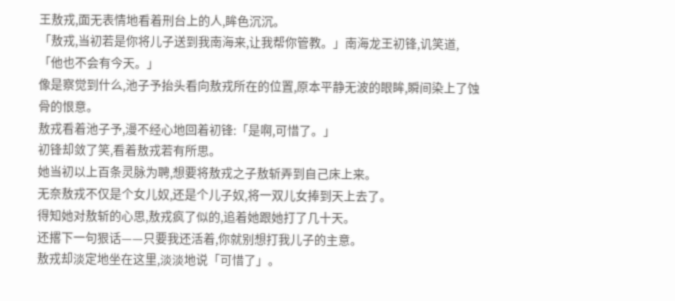王敖戎,面无表情地看着刑台上的人,眸色沉沉。
「敖戎,当初若是你将儿子送到我南海来,让我帮你管教。」南海龙王初锋,讥笑道,「他也不会有今天。」
像是察觉到什么,池子予抬头看向敖戎所在的位置,原本平静无波的眼眸,瞬间染上了蚀骨的恨意。
敖戎看着池子予,漫不经心地回着初锋:「是啊,可惜了。」
初锋却敛了笑,看着敖戎若有所思。
她当初以上百条灵脉为聘,想要将敖戎之子敖斩弄到自己床上来。
无奈敖戎不仅是个女儿奴,还是个儿子奴,将一双儿女捧到天上去了。
得知她对敖斩的心思,敖戎疯了似的,追着她跟她打了几十天。
还撂下一句狠话——只要我还活着,你就别想打我儿子的主意。
敖戎却淡定地坐在这里,淡淡地说「可惜了」。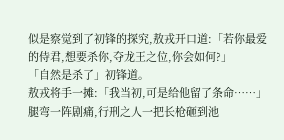似是察觉到了初锋的探究,敖戎开口道:「若你最爱的侍君,想要杀你,夺龙王之位,你会如何?」
「自然是杀了」初锋道。
敖戎将手一摊:「我当初,可是给他留了条命……」
腿弯一阵剧痛,行刑之人一把长枪砸到池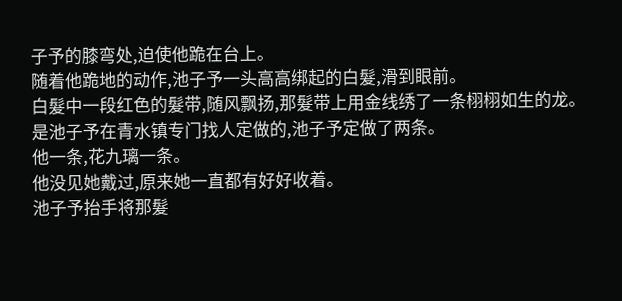子予的膝弯处,迫使他跪在台上。
随着他跪地的动作,池子予一头高高绑起的白髮,滑到眼前。
白髮中一段红色的髮带,随风飘扬,那髮带上用金线绣了一条栩栩如生的龙。
是池子予在青水镇专门找人定做的,池子予定做了两条。
他一条,花九璃一条。
他没见她戴过,原来她一直都有好好收着。
池子予抬手将那髮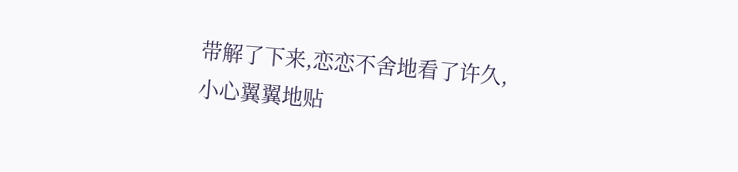带解了下来,恋恋不舍地看了许久,小心翼翼地贴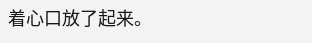着心口放了起来。